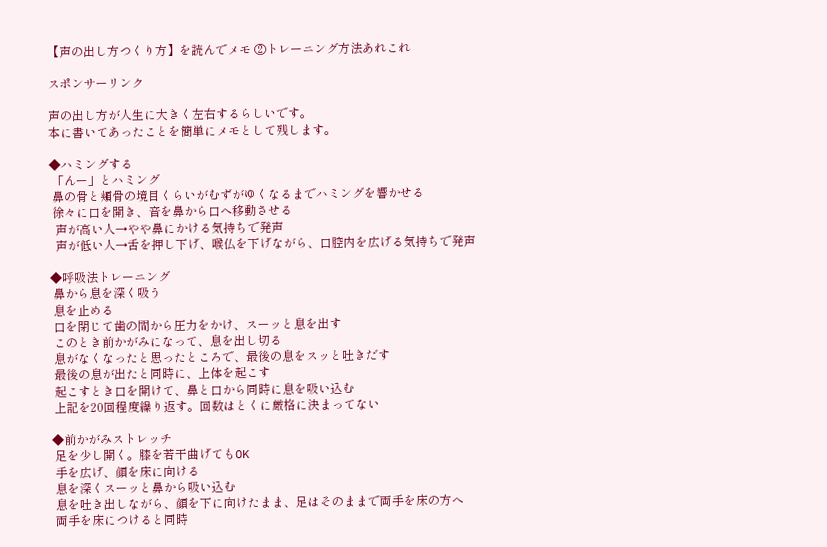【声の出し方つくり方】を読んでメモ ②トレーニング方法あれこれ

スポンサーリンク

声の出し方が人生に大きく左右するらしいです。
本に書いてあったことを簡単にメモとして残します。

◆ハミングする
 「んー」とハミング
 鼻の骨と頬骨の境目くらいがむずがゆくなるまでハミングを響かせる
 徐々に口を開き、音を鼻から口へ移動させる
  声が高い人→やや鼻にかける気持ちで発声
  声が低い人→舌を押し下げ、喉仏を下げながら、口腔内を広げる気持ちで発声

◆呼吸法トレーニング
 鼻から息を深く吸う
 息を止める
 口を閉じて歯の間から圧力をかけ、スーッと息を出す
 このとき前かがみになって、息を出し切る
 息がなくなったと思ったところで、最後の息をスッと吐きだす
 最後の息が出たと同時に、上体を起こす
 起こすとき口を開けて、鼻と口から同時に息を吸い込む
 上記を20回程度繰り返す。回数はとくに厳格に決まってない

◆前かがみストレッチ
 足を少し開く。膝を若干曲げてもOK
 手を広げ、顔を床に向ける
 息を深くスーッと鼻から吸い込む
 息を吐き出しながら、顔を下に向けたまま、足はそのままで両手を床の方へ
 両手を床につけると同時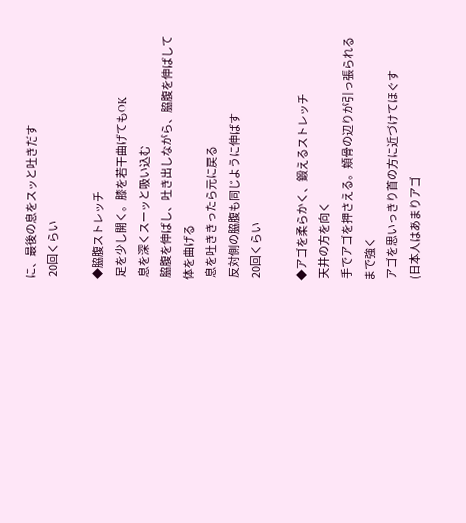に、最後の息をスッと吐きだす
 20回くらい

◆脇腹ストレッチ
 足を少し開く。膝を若干曲げてもOK
 息を深くスーッと吸い込む
 脇腹を伸ばし、吐き出しながら、脇腹を伸ばして体を曲げる
 息を吐ききったら元に戻る
 反対側の脇腹も同じように伸ばす
 20回くらい

◆アゴを柔らかく、鍛えるストレッチ
 天井の方を向く
 手でアゴを押さえる。頬骨の辺りが引っ張られるまで強く
 アゴを思いっきり首の方に近づけてほぐす
 (日本人はあまりアゴ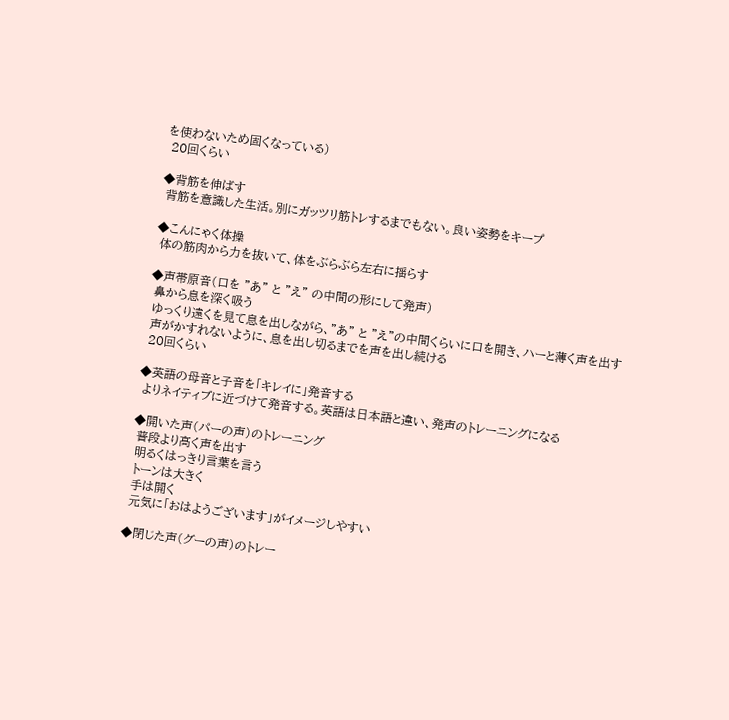を使わないため固くなっている)
 20回くらい

◆背筋を伸ばす
 背筋を意識した生活。別にガッツリ筋トレするまでもない。良い姿勢をキープ

◆こんにゃく体操
 体の筋肉から力を抜いて、体をぶらぶら左右に揺らす

◆声帯原音(口を ”あ” と ”え” の中間の形にして発声)
 鼻から息を深く吸う
 ゆっくり遠くを見て息を出しながら、”あ” と ”え”の中間くらいに口を開き、ハーと薄く声を出す
 声がかすれないように、息を出し切るまでを声を出し続ける
 20回くらい

◆英語の母音と子音を「キレイに」発音する
 よりネイティブに近づけて発音する。英語は日本語と違い、発声のトレーニングになる

◆開いた声(パーの声)のトレーニング
 普段より高く声を出す
 明るくはっきり言葉を言う
 トーンは大きく
 手は開く
 元気に「おはようございます」がイメージしやすい

◆閉じた声(グーの声)のトレー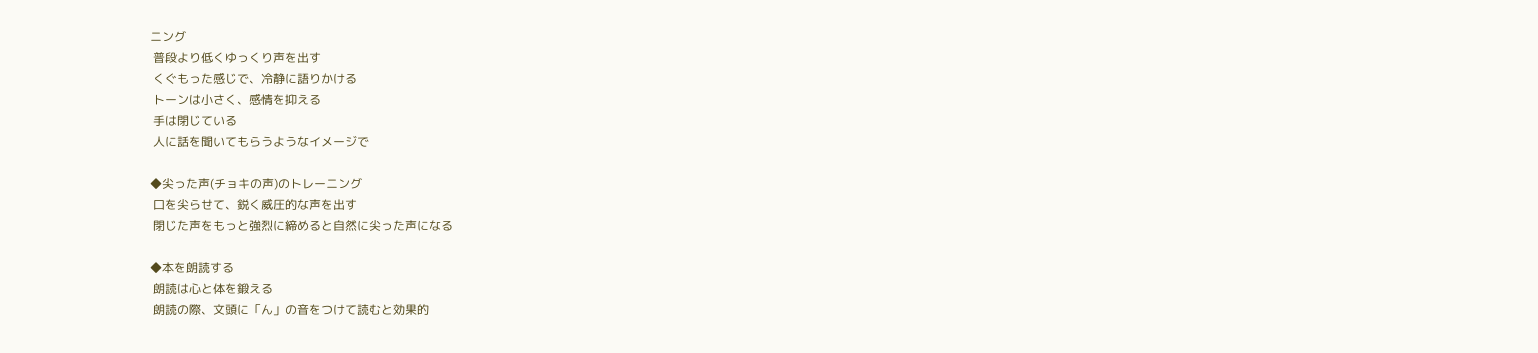ニング
 普段より低くゆっくり声を出す
 くぐもった感じで、冷静に語りかける
 トーンは小さく、感情を抑える
 手は閉じている
 人に話を聞いてもらうようなイメージで

◆尖った声(チョキの声)のトレーニング
 口を尖らせて、鋭く威圧的な声を出す
 閉じた声をもっと強烈に締めると自然に尖った声になる

◆本を朗読する
 朗読は心と体を鍛える
 朗読の際、文頭に「ん」の音をつけて読むと効果的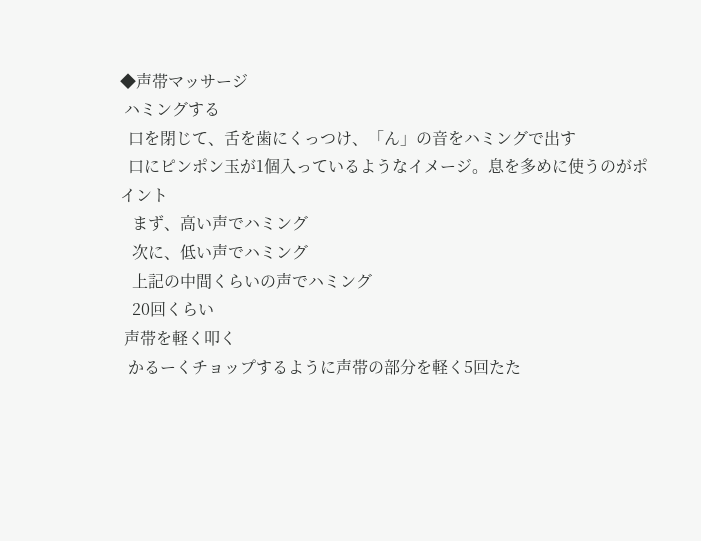◆声帯マッサージ
 ハミングする
  口を閉じて、舌を歯にくっつけ、「ん」の音をハミングで出す
  口にピンポン玉が1個入っているようなイメージ。息を多めに使うのがポイント
   まず、高い声でハミング
   次に、低い声でハミング
   上記の中間くらいの声でハミング
   20回くらい
 声帯を軽く叩く
  かるーくチョップするように声帯の部分を軽く5回たた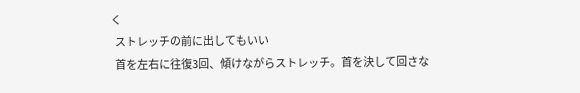く
  ストレッチの前に出してもいい
  首を左右に往復3回、傾けながらストレッチ。首を決して回さな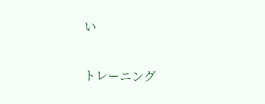い

トレーニング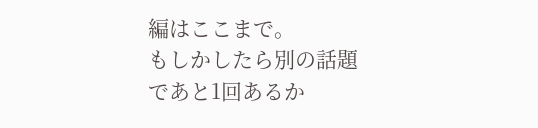編はここまで。
もしかしたら別の話題であと1回あるか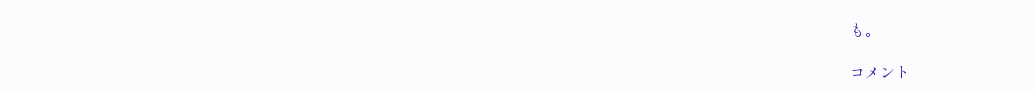も。

コメント